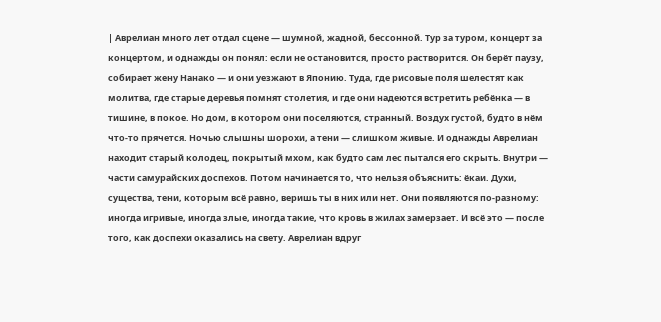| Аврелиан много лет отдал сцене — шумной, жадной, бессонной. Тур за туром, концерт за концертом, и однажды он понял: если не остановится, просто растворится. Он берёт паузу, собирает жену Нанако — и они уезжают в Японию. Туда, где рисовые поля шелестят как молитва, где старые деревья помнят столетия, и где они надеются встретить ребёнка — в тишине, в покое. Но дом, в котором они поселяются, странный. Воздух густой, будто в нём что-то прячется. Ночью слышны шорохи, а тени — слишком живые. И однажды Аврелиан находит старый колодец, покрытый мхом, как будто сам лес пытался его скрыть. Внутри — части самурайских доспехов. Потом начинается то, что нельзя объяснить: ёкаи. Духи, существа, тени, которым всё равно, веришь ты в них или нет. Они появляются по-разному: иногда игривые, иногда злые, иногда такие, что кровь в жилах замерзает. И всё это — после того, как доспехи оказались на свету. Аврелиан вдруг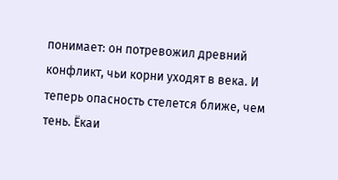понимает: он потревожил древний конфликт, чьи корни уходят в века. И теперь опасность стелется ближе, чем тень. Ёкаи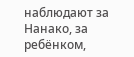наблюдают за Нанако, за ребёнком,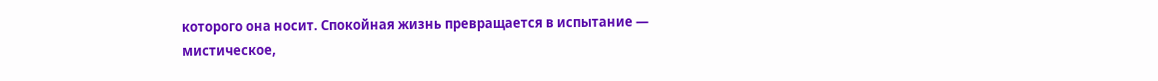которого она носит. Спокойная жизнь превращается в испытание — мистическое,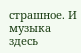страшное. И музыка здесь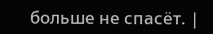больше не спасёт. |